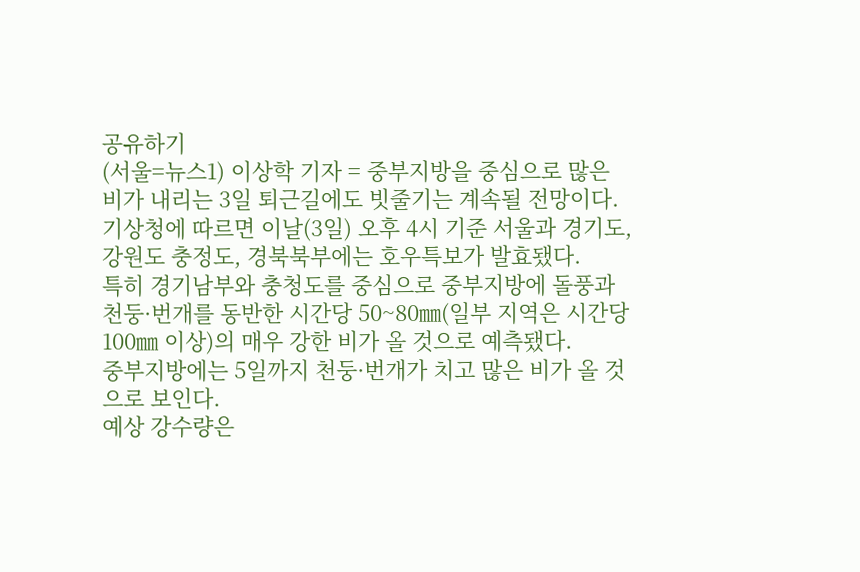공유하기
(서울=뉴스1) 이상학 기자 = 중부지방을 중심으로 많은 비가 내리는 3일 퇴근길에도 빗줄기는 계속될 전망이다.
기상청에 따르면 이날(3일) 오후 4시 기준 서울과 경기도, 강원도 충정도, 경북북부에는 호우특보가 발효됐다.
특히 경기남부와 충청도를 중심으로 중부지방에 돌풍과 천둥·번개를 동반한 시간당 50~80㎜(일부 지역은 시간당 100㎜ 이상)의 매우 강한 비가 올 것으로 예측됐다.
중부지방에는 5일까지 천둥·번개가 치고 많은 비가 올 것으로 보인다.
예상 강수량은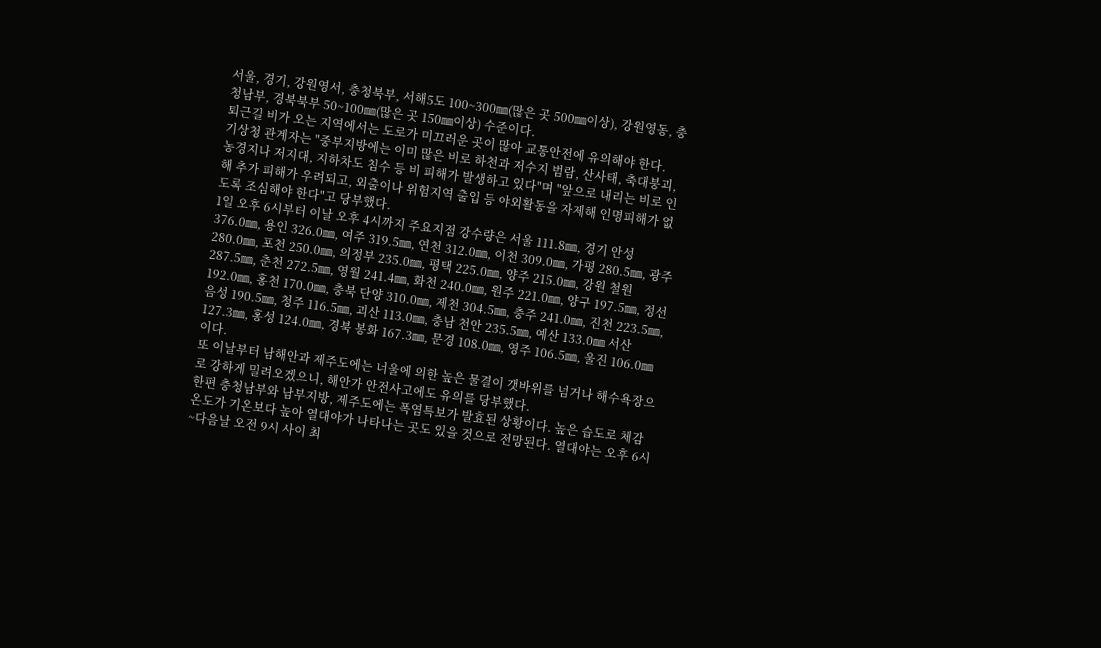서울, 경기, 강원영서, 충청북부, 서해5도 100~300㎜(많은 곳 500㎜이상), 강원영동, 충청남부, 경북북부 50~100㎜(많은 곳 150㎜이상) 수준이다.
퇴근길 비가 오는 지역에서는 도로가 미끄러운 곳이 많아 교통안전에 유의해야 한다.
기상청 관계자는 "중부지방에는 이미 많은 비로 하천과 저수지 범람, 산사태, 축대붕괴, 농경지나 저지대, 지하차도 침수 등 비 피해가 발생하고 있다"며 "앞으로 내리는 비로 인해 추가 피해가 우려되고, 외출이나 위험지역 출입 등 야외활동을 자제해 인명피해가 없도록 조심해야 한다"고 당부했다.
1일 오후 6시부터 이날 오후 4시까지 주요지점 강수량은 서울 111.8㎜, 경기 안성 376.0㎜, 용인 326.0㎜, 여주 319.5㎜, 연천 312.0㎜, 이천 309.0㎜, 가평 280.5㎜, 광주 280.0㎜, 포천 250.0㎜, 의정부 235.0㎜, 평택 225.0㎜, 양주 215.0㎜, 강원 철원 287.5㎜, 춘천 272.5㎜, 영월 241.4㎜, 화천 240.0㎜, 원주 221.0㎜, 양구 197.5㎜, 정선 192.0㎜, 홍천 170.0㎜, 충북 단양 310.0㎜, 제천 304.5㎜, 충주 241.0㎜, 진천 223.5㎜, 음성 190.5㎜, 청주 116.5㎜, 괴산 113.0㎜, 충남 천안 235.5㎜, 예산 133.0㎜ 서산 127.3㎜, 홍성 124.0㎜, 경북 봉화 167.3㎜, 문경 108.0㎜, 영주 106.5㎜, 울진 106.0㎜이다.
또 이날부터 남해안과 제주도에는 너울에 의한 높은 물결이 갯바위를 넘거나 해수욕장으로 강하게 밀려오겠으니, 해안가 안전사고에도 유의를 당부했다.
한편 충청남부와 남부지방, 제주도에는 폭염특보가 발효된 상황이다. 높은 습도로 체감온도가 기온보다 높아 열대야가 나타나는 곳도 있을 것으로 전망된다. 열대야는 오후 6시~다음날 오전 9시 사이 최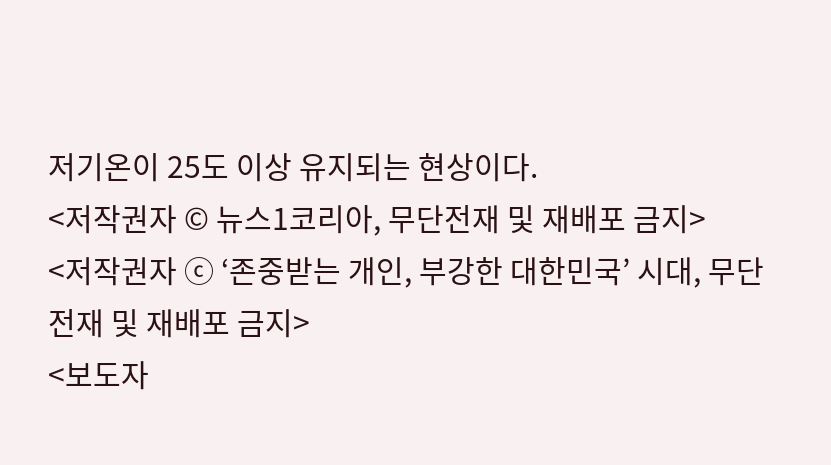저기온이 25도 이상 유지되는 현상이다.
<저작권자 © 뉴스1코리아, 무단전재 및 재배포 금지>
<저작권자 ⓒ ‘존중받는 개인, 부강한 대한민국’ 시대, 무단전재 및 재배포 금지>
<보도자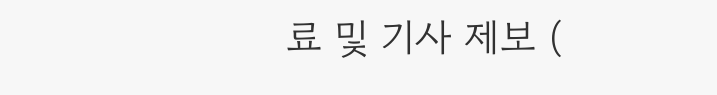료 및 기사 제보 (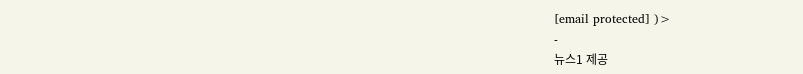[email protected] )>
-
뉴스1 제공